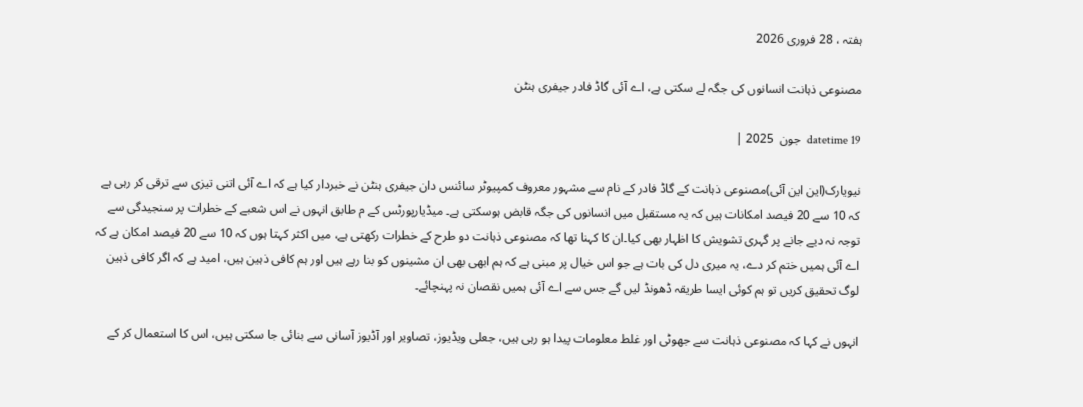ہفتہ ، 28 فروری 2026

مصنوعی ذہانت انسانوں کی جگہ لے سکتی ہے، اے آئی گاڈ فادر جیفری ہنٹن

datetime 19  جون  2025 |

نیویارک(این این آئی)مصنوعی ذہانت کے گاڈ فادر کے نام سے مشہور معروف کمپیوٹر سائنس دان جیفری ہنٹن نے خبردار کیا ہے کہ اے آئی اتنی تیزی سے ترقی کر رہی ہے کہ 10 سے 20 فیصد امکانات ہیں کہ یہ مستقبل میں انسانوں کی جگہ قابض ہوسکتی ہے۔ میڈیارپورٹس کے م طابق انہوں نے اس شعبے کے خطرات پر سنجیدگی سے توجہ نہ دیے جانے پر گہری تشویش کا اظہار بھی کیا۔ان کا کہنا تھا کہ مصنوعی ذہانت دو طرح کے خطرات رکھتی ہے، میں اکثر کہتا ہوں کہ 10 سے 20 فیصد امکان ہے کہ اے آئی ہمیں ختم کر دے، یہ میری دل کی بات ہے جو اس خیال پر مبنی ہے کہ ہم ابھی بھی ان مشینوں کو بنا رہے ہیں اور ہم کافی ذہین ہیں، امید ہے کہ اگر کافی ذہین لوگ تحقیق کریں تو ہم کوئی ایسا طریقہ ڈھونڈ لیں گے جس سے اے آئی ہمیں نقصان نہ پہنچائے۔

انہوں نے کہا کہ مصنوعی ذہانت سے جھوٹی اور غلط معلومات پیدا ہو رہی ہیں، جعلی ویڈیوز، تصاویر اور آڈیوز آسانی سے بنائی جا سکتی ہیں، اس کا استعمال کر کے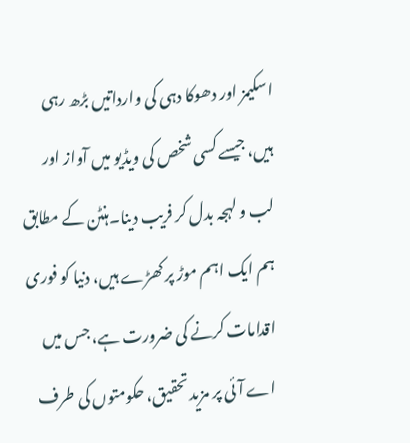اسکیمز اور دھوکا دہی کی وارداتیں بڑھ رہی ہیں، جیسے کسی شخص کی ویڈیو میں آواز اور لب و لہجہ بدل کر فریب دینا۔ہنٹن کے مطابق ہم ایک اہم موڑ پر کھڑے ہیں، دنیا کو فوری اقدامات کرنے کی ضرورت ہے، جس میں اے آئی پر مزید تحقیق، حکومتوں کی طرف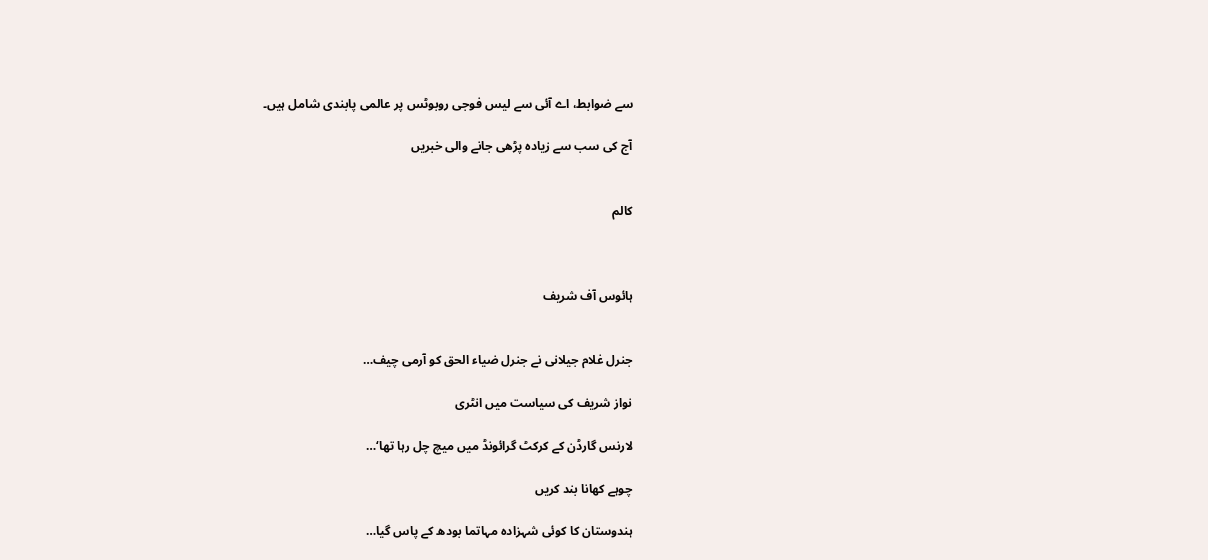سے ضوابط، اے آئی سے لیس فوجی روبوٹس پر عالمی پابندی شامل ہیں۔

آج کی سب سے زیادہ پڑھی جانے والی خبریں


کالم



ہائوس آف شریف


جنرل غلام جیلانی نے جنرل ضیاء الحق کو آرمی چیف…

نواز شریف کی سیاست میں انٹری

لارنس گارڈن کے کرکٹ گرائونڈ میں میچ چل رہا تھا‘…

چوہے کھانا بند کریں

ہندوستان کا کوئی شہزادہ مہاتما بودھ کے پاس گیا…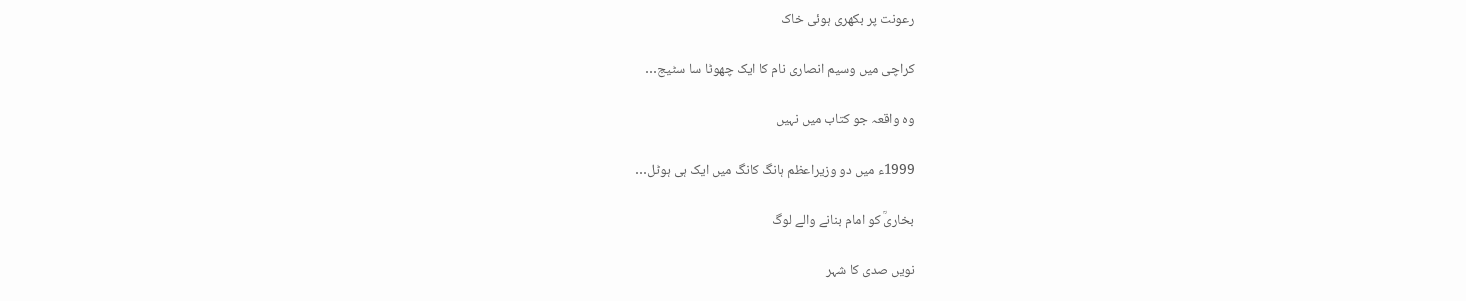رعونت پر بکھری ہوئی خاک

کراچی میں وسیم انصاری نام کا ایک چھوٹا سا سٹیج…

وہ واقعہ جو کتاب میں نہیں

1999ء میں دو وزیراعظم ہانگ کانگ میں ایک ہی ہوٹل…

بخاریؒ کو امام بنانے والے لوگ

نویں صدی کا شہر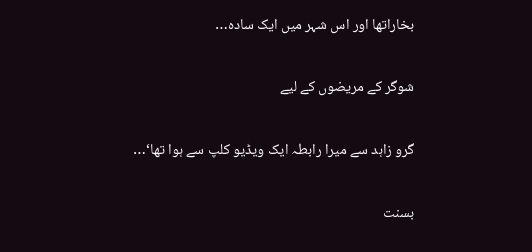بخاراتھا اور اس شہر میں ایک سادہ…

شوگر کے مریضوں کے لیے

گرو زاہد سے میرا رابطہ ایک ویڈیو کلپ سے ہوا تھا‘…

بسنت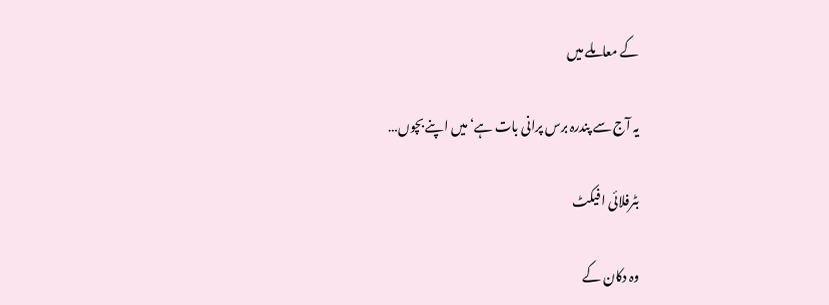کے معاملے میں

یہ آج سے پندرہ برس پرانی بات ہے‘ میں اپنے بچوں…

بٹرفلائی افیکٹ

وہ دکان کے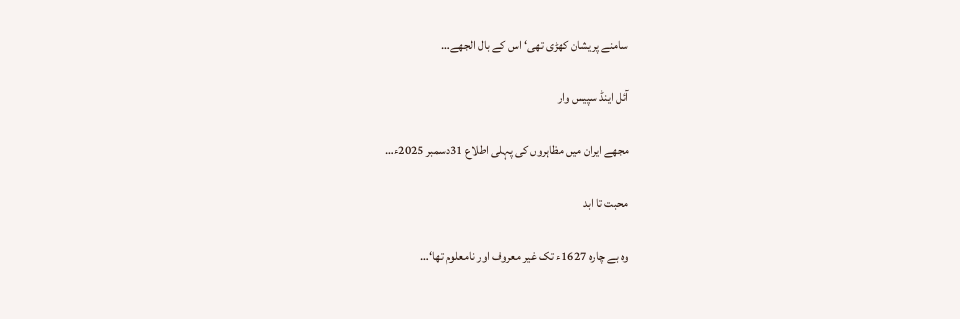سامنے پریشان کھڑی تھی‘ اس کے بال الجھے…

آئل اینڈ سپیس وار

مجھے ایران میں مظاہروں کی پہلی اطلاع 31دسمبر 2025ء…

محبت تا ابد

وہ بے چارہ 1627ء تک غیر معروف اور نامعلوم تھا‘…